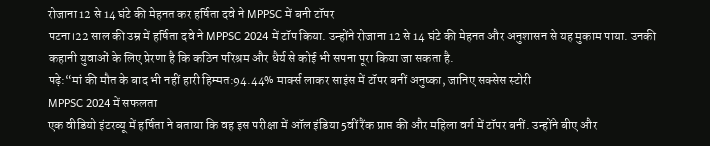रोजाना 12 से 14 घंटे की मेहनत कर हर्षिता दवे ने MPPSC में बनी टॉपर
पटना।22 साल की उम्र में हर्षिता दवे ने MPPSC 2024 में टॉप किया. उन्होंने रोजाना 12 से 14 घंटे की मेहनत और अनुशासन से यह मुकाम पाया. उनकी कहानी युवाओं के लिए प्रेरणा है कि कठिन परिश्रम और धैर्य से कोई भी सपना पूरा किया जा सकता है.
पढ़े:“मां की मौत के बाद भी नहीं हारी हिम्मत:94.44% मार्क्स लाकर साइंस में टॉपर बनीं अनुष्का, जानिए सक्सेस स्टोरी
MPPSC 2024 में सफलता
एक वीडियो इंटरव्यू में हर्षिता ने बताया कि वह इस परीक्षा में ऑल इंडिया 5वीं रैंक प्राप्त की और महिला वर्ग में टॉपर बनीं. उन्होंने बीए और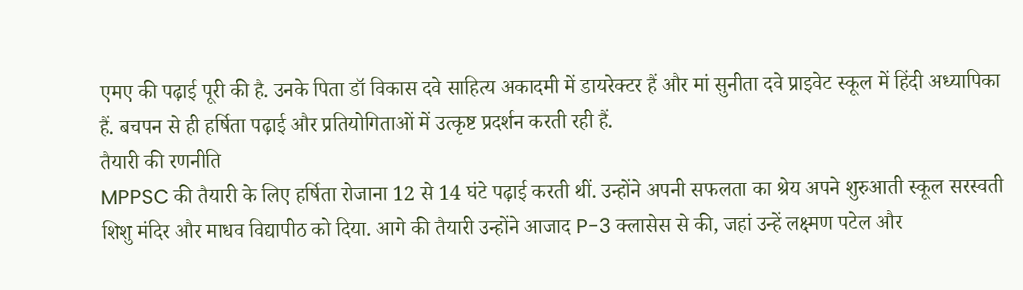एमए की पढ़ाई पूरी की है. उनके पिता डॉ विकास दवे साहित्य अकादमी में डायरेक्टर हैं और मां सुनीता दवे प्राइवेट स्कूल में हिंदी अध्यापिका हैं. बचपन से ही हर्षिता पढ़ाई और प्रतियोगिताओं में उत्कृष्ट प्रदर्शन करती रही हैं.
तैयारी की रणनीति
MPPSC की तैयारी के लिए हर्षिता रोजाना 12 से 14 घंटे पढ़ाई करती थीं. उन्होंने अपनी सफलता का श्रेय अपने शुरुआती स्कूल सरस्वती शिशु मंदिर और माधव विद्यापीठ को दिया. आगे की तैयारी उन्होंने आजाद P-3 क्लासेस से की, जहां उन्हें लक्ष्मण पटेल और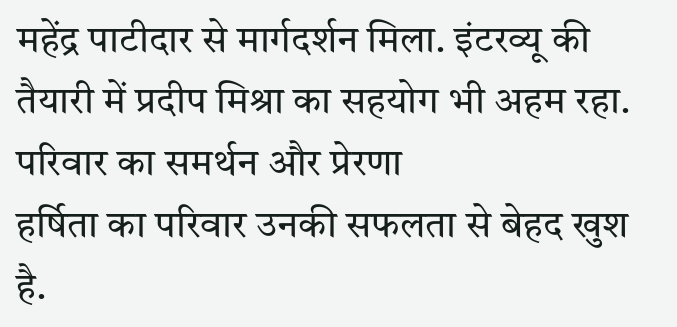महेंद्र पाटीदार से मार्गदर्शन मिला. इंटरव्यू की तैयारी में प्रदीप मिश्रा का सहयोग भी अहम रहा.
परिवार का समर्थन और प्रेरणा
हर्षिता का परिवार उनकी सफलता से बेहद खुश है.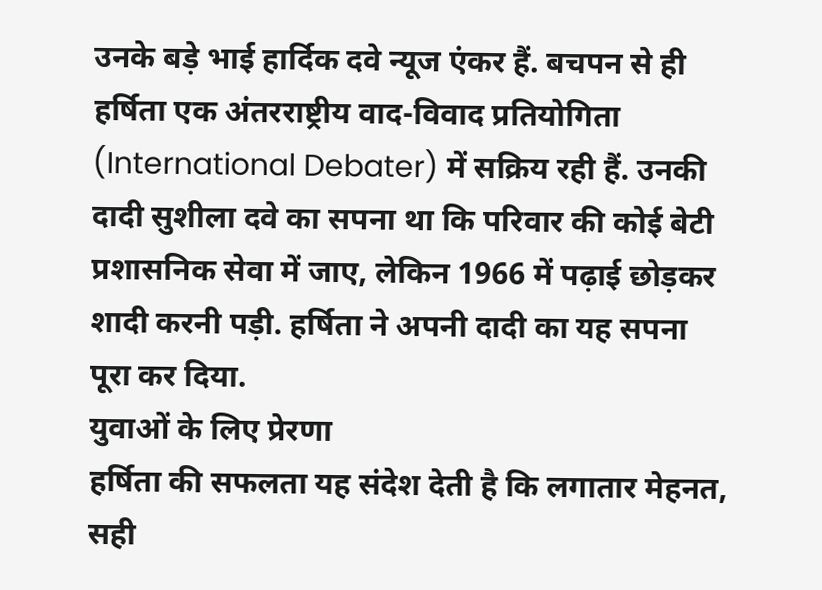उनके बड़े भाई हार्दिक दवे न्यूज एंकर हैं. बचपन से ही हर्षिता एक अंतरराष्ट्रीय वाद-विवाद प्रतियोगिता (International Debater) में सक्रिय रही हैं. उनकी दादी सुशीला दवे का सपना था कि परिवार की कोई बेटी प्रशासनिक सेवा में जाए, लेकिन 1966 में पढ़ाई छोड़कर शादी करनी पड़ी. हर्षिता ने अपनी दादी का यह सपना पूरा कर दिया.
युवाओं के लिए प्रेरणा
हर्षिता की सफलता यह संदेश देती है कि लगातार मेहनत, सही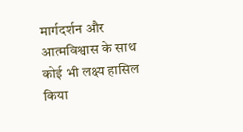मार्गदर्शन और आत्मविश्वास के साथ कोई भी लक्ष्य हासिल किया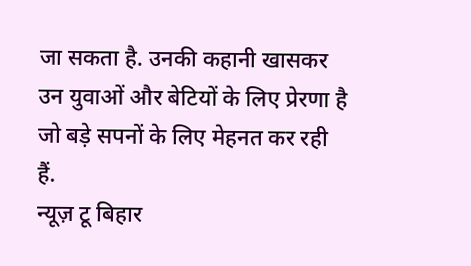जा सकता है. उनकी कहानी खासकर उन युवाओं और बेटियों के लिए प्रेरणा है जो बड़े सपनों के लिए मेहनत कर रही हैं.
न्यूज़ टू बिहार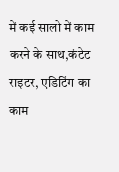में कई सालो में काम करने के साथ,कंटेट राइटर, एडिटिंग का काम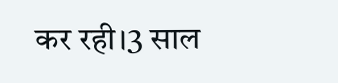कर रही।3 साल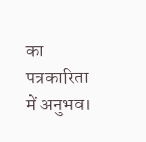का पत्रकारिता में अनुभव।